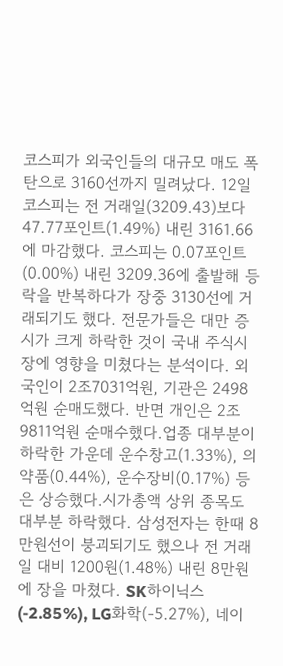코스피가 외국인들의 대규모 매도 폭탄으로 3160선까지 밀려났다. 12일 코스피는 전 거래일(3209.43)보다 47.77포인트(1.49%) 내린 3161.66에 마감했다. 코스피는 0.07포인트(0.00%) 내린 3209.36에 출발해 등락을 반복하다가 장중 3130선에 거래되기도 했다. 전문가들은 대만 증시가 크게 하락한 것이 국내 주식시장에 영향을 미쳤다는 분석이다. 외국인이 2조7031억원, 기관은 2498억원 순매도했다. 반면 개인은 2조9811억원 순매수했다.업종 대부분이 하락한 가운데 운수창고(1.33%), 의약품(0.44%), 운수장비(0.17%) 등은 상승했다.시가총액 상위 종목도 대부분 하락했다. 삼성전자는 한때 8만원선이 붕괴되기도 했으나 전 거래일 대비 1200원(1.48%) 내린 8만원에 장을 마쳤다. SK하이닉스(-2.85%), LG화학(-5.27%), 네이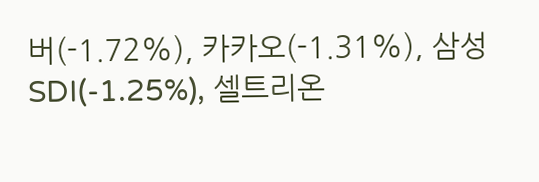버(-1.72%), 카카오(-1.31%), 삼성SDI(-1.25%), 셀트리온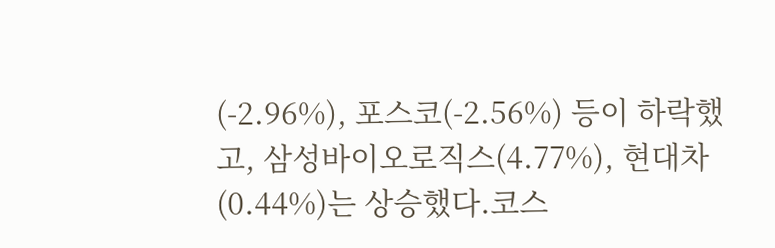(-2.96%), 포스코(-2.56%) 등이 하락했고, 삼성바이오로직스(4.77%), 현대차(0.44%)는 상승했다.코스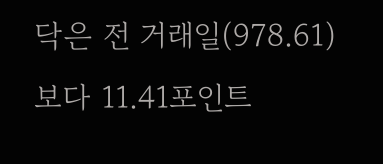닥은 전 거래일(978.61)보다 11.41포인트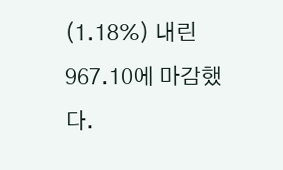(1.18%) 내린 967.10에 마감했다.